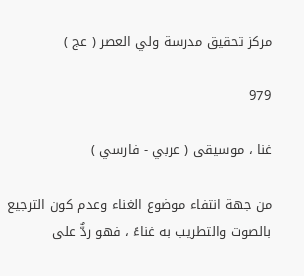مركز تحقيق مدرسة ولي العصر ( عج )

979

غنا ، موسيقى ( عربي - فارسي )

من جهة انتفاء موضوع الغناء وعدم كون الترجيع بالصوت والتطريب به غناءً ، فهو ردٌّ على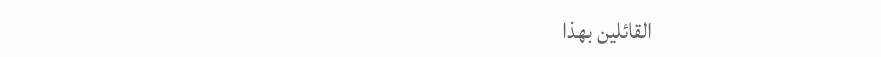القائلين بهذا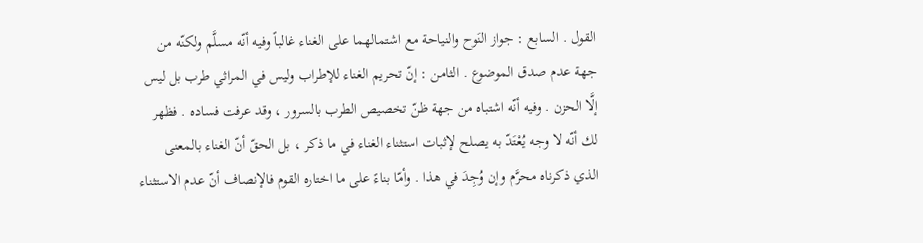القول . السابع : جواز النَوح والنياحة مع اشتمالهما على الغناء غالباً وفيه أنّه مسلَّم ولكنّه من جهة عدم صدق الموضوع . الثامن : إنّ تحريم الغناء للإطراب وليس في المراثي طرب بل ليس إلَّا الحزن . وفيه أنّه اشتباه من جهة ظنّ تخصيص الطرب بالسرور ، وقد عرفت فساده . فظهر لك أنّه لا وجه يُعْتَدّ به يصلح لإثبات استثناء الغناء في ما ذكر ، بل الحقّ أنّ الغناء بالمعنى الذي ذكرناه محرَّم وإن وُجِدَ في هذا . وأمّا بناءً على ما اختاره القوم فالإنصاف أنّ عدم الاستثناء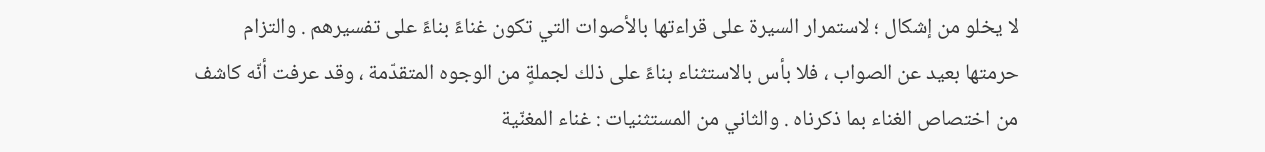لا يخلو من إشكال ؛ لاستمرار السيرة على قراءتها بالأصوات التي تكون غناءً بناءً على تفسيرهم . والتزام حرمتها بعيد عن الصواب ، فلا بأس بالاستثناء بناءً على ذلك لجملةٍ من الوجوه المتقدّمة ، وقد عرفت أنّه كاشف من اختصاص الغناء بما ذكرناه . والثاني من المستثنيات : غناء المغنّية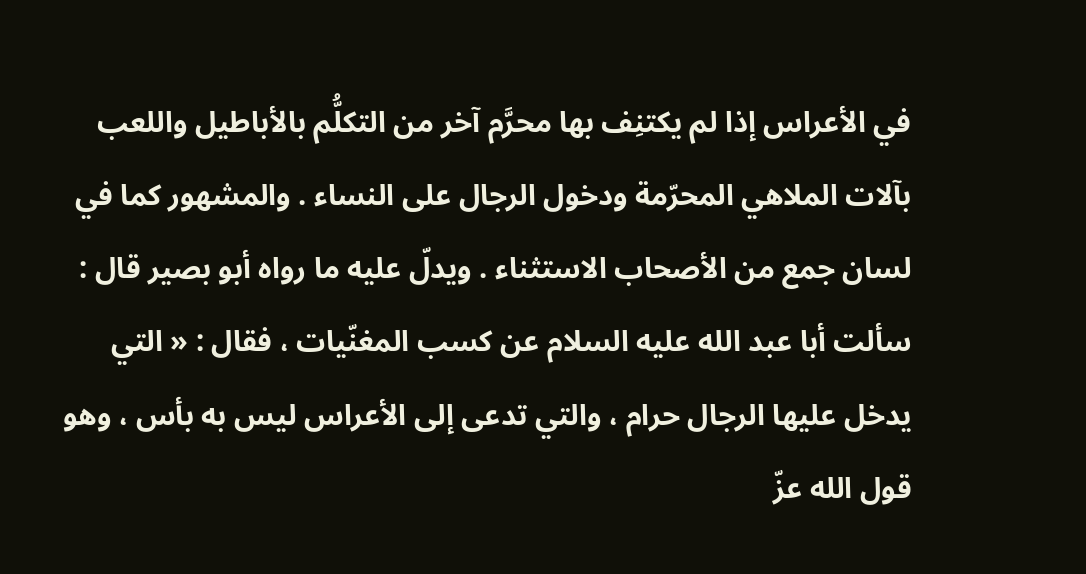في الأعراس إذا لم يكتنِف بها محرَّم آخر من التكلُّم بالأباطيل واللعب بآلات الملاهي المحرّمة ودخول الرجال على النساء . والمشهور كما في لسان جمع من الأصحاب الاستثناء . ويدلّ عليه ما رواه أبو بصير قال : سألت أبا عبد الله عليه السلام عن كسب المغنّيات ، فقال : « التي يدخل عليها الرجال حرام ، والتي تدعى إلى الأعراس ليس به بأس ، وهو قول الله عزّ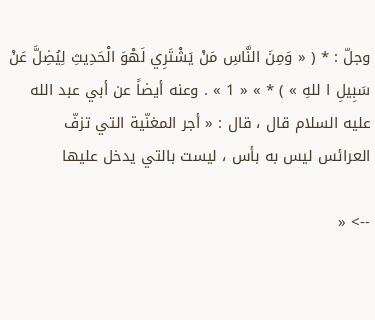وجلّ : * ( « وَمِنَ النَّاسِ مَنْ يَشْتَرِي لَهْوَ الْحَدِيثِ لِيُضِلَّ عَنْ سَبِيلِ ا للهِ » ) * » « 1 » . وعنه أيضاً عن أبي عبد الله عليه السلام قال ، قال : « أجر المغنّية التي تزفّ العرائس ليس به بأس ، ليست بالتي يدخل عليها

--> «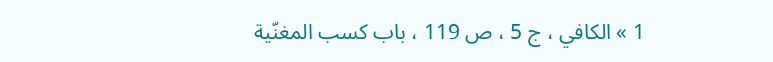1 » الكافي ، ج 5 ، ص 119 ، باب كسب المغنّية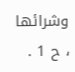وشرائها ، ح 1 .